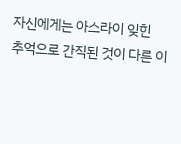자신에게는 아스라이 잊힌
추억으로 간직된 것이 다른 이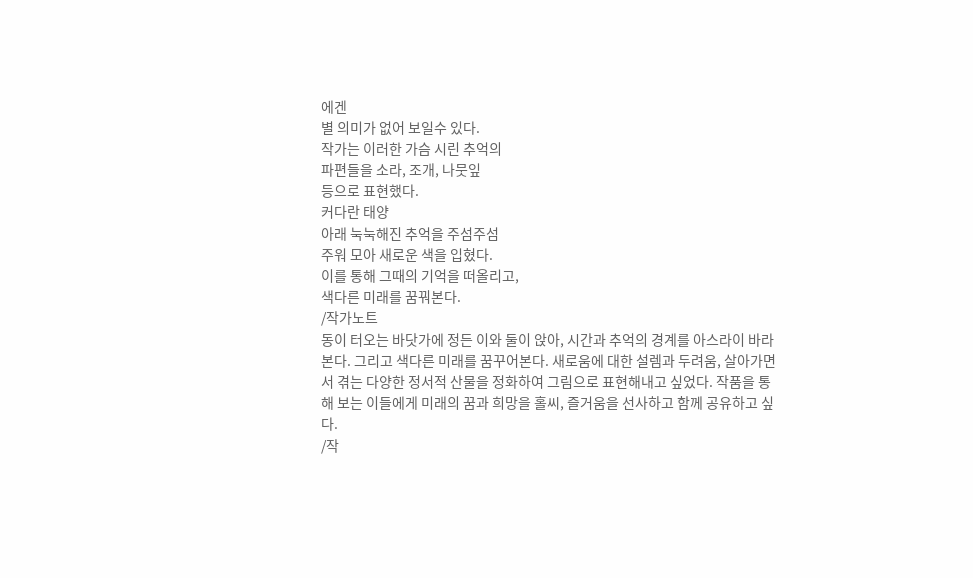에겐
별 의미가 없어 보일수 있다.
작가는 이러한 가슴 시린 추억의
파편들을 소라, 조개, 나뭇잎
등으로 표현했다.
커다란 태양
아래 눅눅해진 추억을 주섬주섬
주워 모아 새로운 색을 입혔다.
이를 통해 그때의 기억을 떠올리고,
색다른 미래를 꿈꿔본다.
/작가노트
동이 터오는 바닷가에 정든 이와 둘이 앉아, 시간과 추억의 경계를 아스라이 바라본다. 그리고 색다른 미래를 꿈꾸어본다. 새로움에 대한 설렘과 두려움, 살아가면서 겪는 다양한 정서적 산물을 정화하여 그림으로 표현해내고 싶었다. 작품을 통해 보는 이들에게 미래의 꿈과 희망을 홀씨, 즐거움을 선사하고 함께 공유하고 싶다.
/작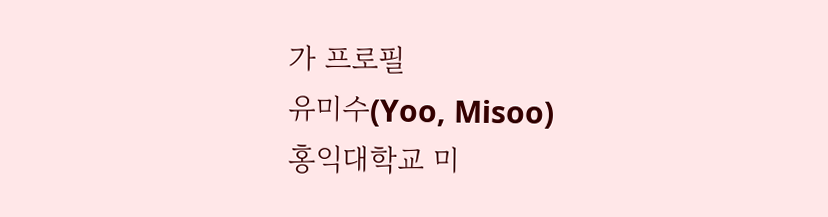가 프로필
유미수(Yoo, Misoo)
홍익대학교 미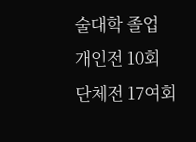술대학 졸업
개인전 10회
단체전 17여회